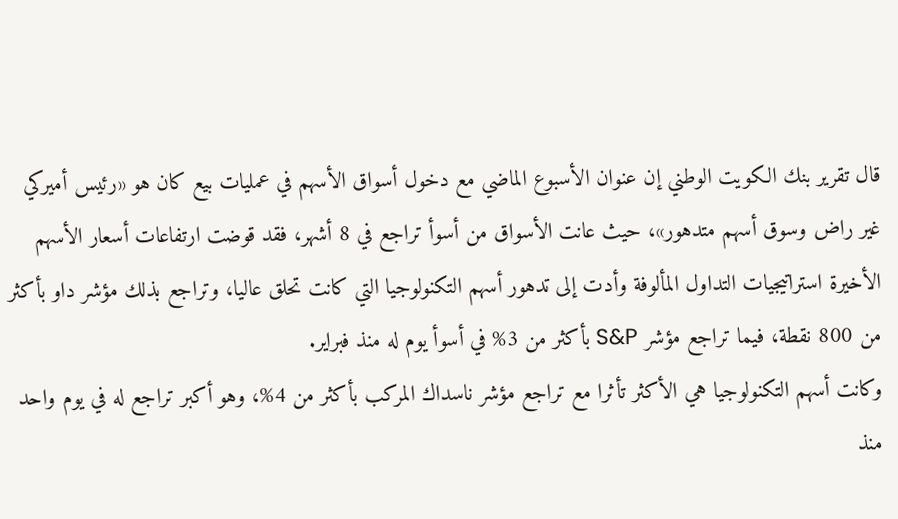قال تقرير بنك الكويت الوطني إن عنوان الأسبوع الماضي مع دخول أسواق الأسهم في عمليات بيع كان هو «رئيس أميركي غير راض وسوق أسهم متدهور»، حيث عانت الأسواق من أسوأ تراجع في 8 أشهر، فقد قوضت ارتفاعات أسعار الأسهم الأخيرة استراتيجيات التداول المألوفة وأدت إلى تدهور أسهم التكنولوجيا التي كانت تحلق عاليا، وتراجع بذلك مؤشر داو بأكثر من 800 نقطة، فيما تراجع مؤشر S&P بأكثر من 3% في أسوأ يوم له منذ فبراير.
وكانت أسهم التكنولوجيا هي الأكثر تأثرا مع تراجع مؤشر ناسداك المركب بأكثر من 4%، وهو أكبر تراجع له في يوم واحد منذ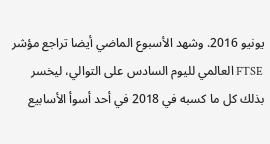يونيو 2016. وشهد الأسبوع الماضي أيضا تراجع مؤشر FTSE العالمي لليوم السادس على التوالي، ليخسر بذلك كل ما كسبه في 2018 في أحد أسوأ الأسابيع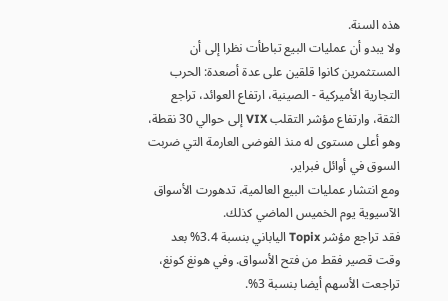هذه السنة.
ولا يبدو أن عمليات البيع تباطأت نظرا إلى أن المستثمرين كانوا قلقين على عدة أصعدة: الحرب التجارية الأميركية - الصينية، ارتفاع العوائد، تراجع الثقة، وارتفاع مؤشر التقلب VIX إلى حوالي 30 نقطة، وهو أعلى مستوى له منذ الفوضى العارمة التي ضربت السوق في أوائل فبراير.
ومع انتشار عمليات البيع العالمية، تدهورت الأسواق الآسيوية يوم الخميس الماضي كذلك.
فقد تراجع مؤشر Topix الياباني بنسبة 3.4% بعد وقت قصير فقط من فتح الأسواق. وفي هونغ كونغ، تراجعت الأسهم أيضا بنسبة 3%.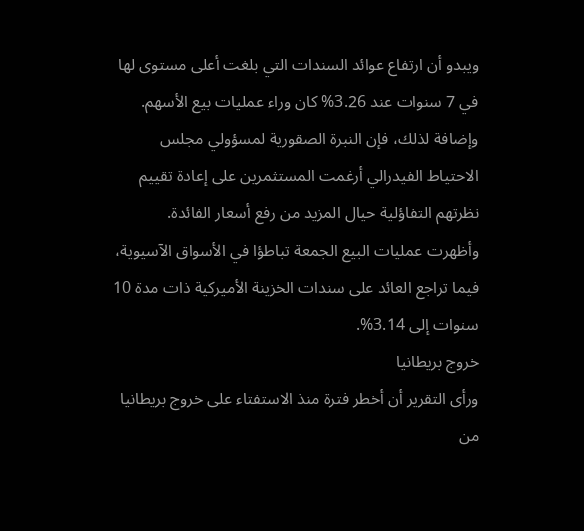ويبدو أن ارتفاع عوائد السندات التي بلغت أعلى مستوى لها في 7 سنوات عند 3.26% كان وراء عمليات بيع الأسهم.
وإضافة لذلك، فإن النبرة الصقورية لمسؤولي مجلس الاحتياط الفيدرالي أرغمت المستثمرين على إعادة تقييم نظرتهم التفاؤلية حيال المزيد من رفع أسعار الفائدة.
وأظهرت عمليات البيع الجمعة تباطؤا في الأسواق الآسيوية، فيما تراجع العائد على سندات الخزينة الأميركية ذات مدة 10 سنوات إلى 3.14%.
خروج بريطانيا
ورأى التقرير أن أخطر فترة منذ الاستفتاء على خروج بريطانيا من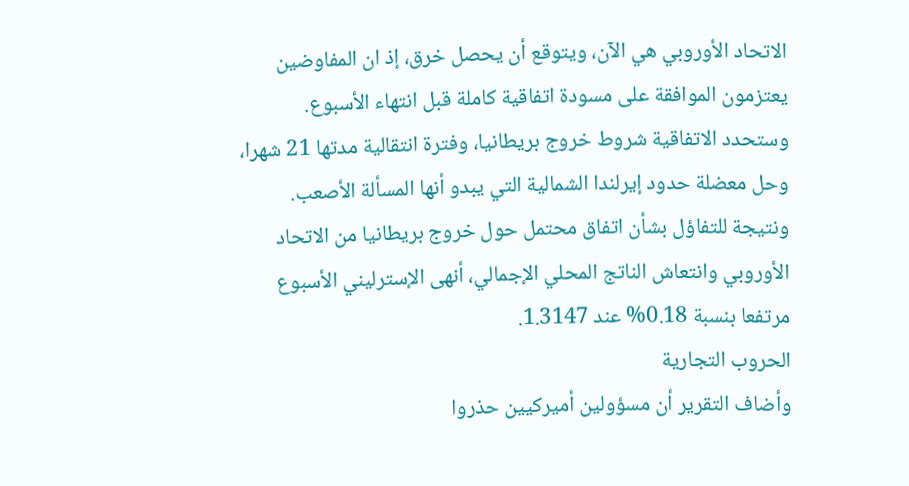الاتحاد الأوروبي هي الآن، ويتوقع أن يحصل خرق، إذ ان المفاوضين يعتزمون الموافقة على مسودة اتفاقية كاملة قبل انتهاء الأسبوع.
وستحدد الاتفاقية شروط خروج بريطانيا، وفترة انتقالية مدتها 21 شهرا، وحل معضلة حدود إيرلندا الشمالية التي يبدو أنها المسألة الأصعب.
ونتيجة للتفاؤل بشأن اتفاق محتمل حول خروج بريطانيا من الاتحاد الأوروبي وانتعاش الناتج المحلي الإجمالي، أنهى الإسترليني الأسبوع مرتفعا بنسبة 0.18% عند 1.3147.
الحروب التجارية
وأضاف التقرير أن مسؤولين أميركيين حذروا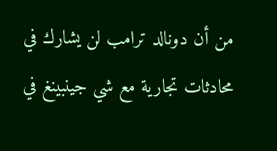من أن دونالد ترامب لن يشارك في محادثات تجارية مع شي جينبينغ في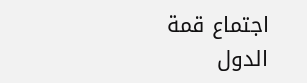اجتماع قمة الدول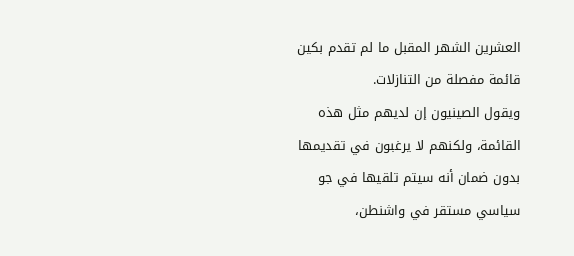العشرين الشهر المقبل ما لم تقدم بكين قائمة مفصلة من التنازلات.
ويقول الصينيون إن لديهم مثل هذه القائمة، ولكنهم لا يرغبون في تقديمها بدون ضمان أنه سيتم تلقيها في جو سياسي مستقر في واشنطن،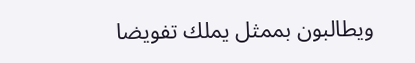ويطالبون بممثل يملك تفويضا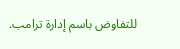للتفاوض باسم إدارة ترامب.